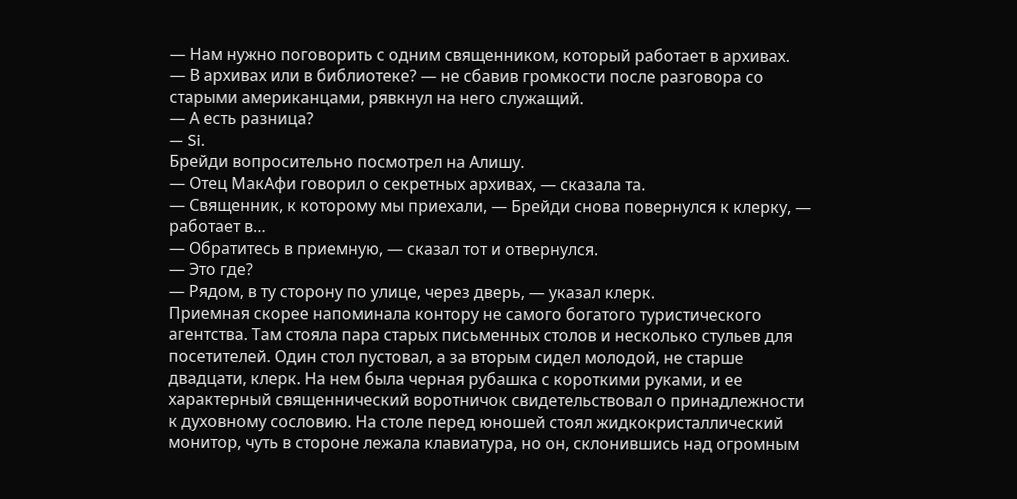— Нам нужно поговорить с одним священником, который работает в архивах.
— В архивах или в библиотеке? — не сбавив громкости после разговора со старыми американцами, рявкнул на него служащий.
— А есть разница?
— Si.
Брейди вопросительно посмотрел на Алишу.
— Отец МакАфи говорил о секретных архивах, — сказала та.
— Священник, к которому мы приехали, — Брейди снова повернулся к клерку, — работает в…
— Обратитесь в приемную, — сказал тот и отвернулся.
— Это где?
— Рядом, в ту сторону по улице, через дверь, — указал клерк.
Приемная скорее напоминала контору не самого богатого туристического агентства. Там стояла пара старых письменных столов и несколько стульев для посетителей. Один стол пустовал, а за вторым сидел молодой, не старше двадцати, клерк. На нем была черная рубашка с короткими руками, и ее характерный священнический воротничок свидетельствовал о принадлежности к духовному сословию. На столе перед юношей стоял жидкокристаллический монитор, чуть в стороне лежала клавиатура, но он, склонившись над огромным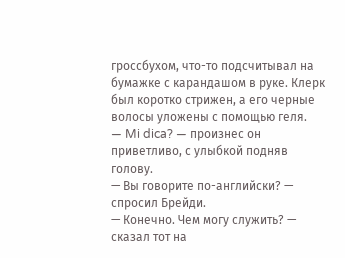гроссбухом, что-то подсчитывал на бумажке с карандашом в руке. Клерк был коротко стрижен, а его черные волосы уложены с помощью геля.
— Mi dica? — произнес он приветливо, с улыбкой подняв голову.
— Вы говорите по-английски? — спросил Брейди.
— Конечно. Чем могу служить? — сказал тот на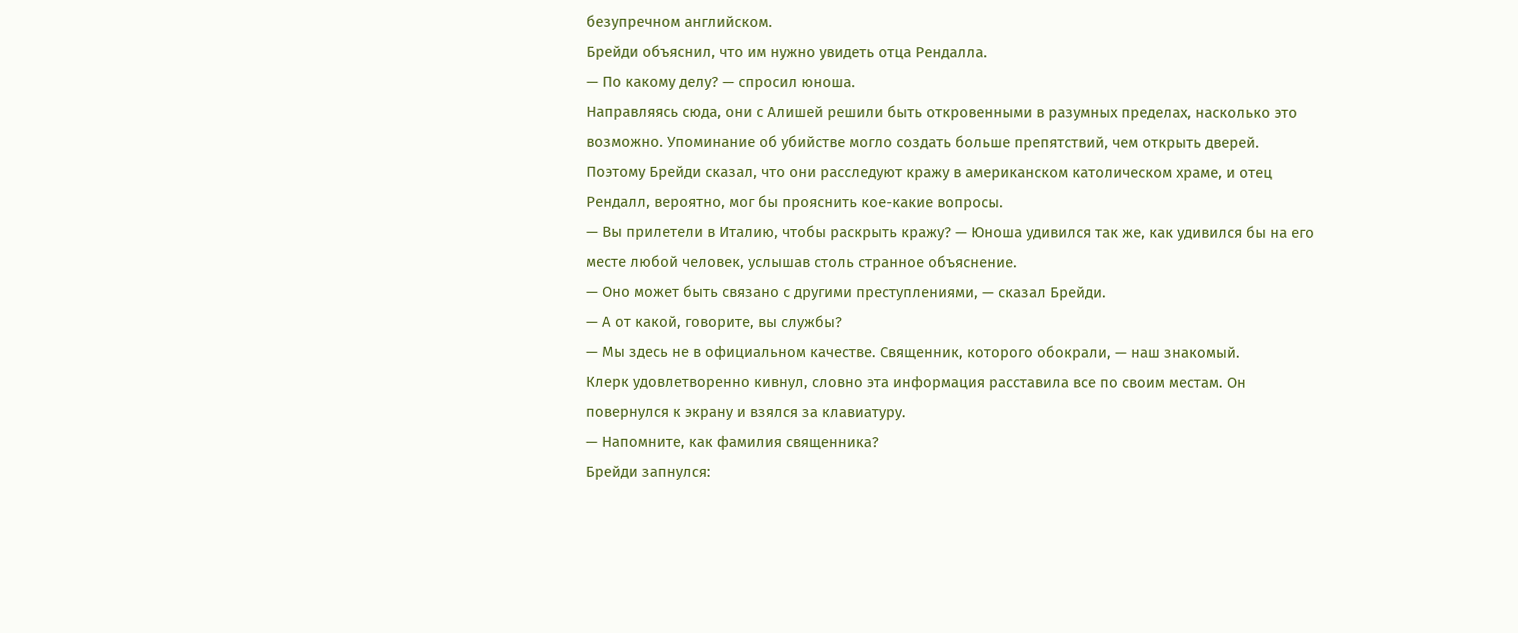безупречном английском.
Брейди объяснил, что им нужно увидеть отца Рендалла.
— По какому делу? — спросил юноша.
Направляясь сюда, они с Алишей решили быть откровенными в разумных пределах, насколько это возможно. Упоминание об убийстве могло создать больше препятствий, чем открыть дверей. Поэтому Брейди сказал, что они расследуют кражу в американском католическом храме, и отец Рендалл, вероятно, мог бы прояснить кое-какие вопросы.
— Вы прилетели в Италию, чтобы раскрыть кражу? — Юноша удивился так же, как удивился бы на его месте любой человек, услышав столь странное объяснение.
— Оно может быть связано с другими преступлениями, — сказал Брейди.
— А от какой, говорите, вы службы?
— Мы здесь не в официальном качестве. Священник, которого обокрали, — наш знакомый.
Клерк удовлетворенно кивнул, словно эта информация расставила все по своим местам. Он повернулся к экрану и взялся за клавиатуру.
— Напомните, как фамилия священника?
Брейди запнулся: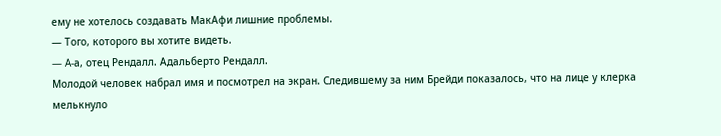ему не хотелось создавать МакАфи лишние проблемы.
— Того, которого вы хотите видеть.
— A-а, отец Рендалл. Адальберто Рендалл.
Молодой человек набрал имя и посмотрел на экран. Следившему за ним Брейди показалось, что на лице у клерка мелькнуло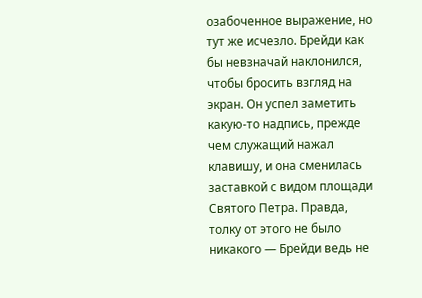озабоченное выражение, но тут же исчезло. Брейди как бы невзначай наклонился, чтобы бросить взгляд на экран. Он успел заметить какую-то надпись, прежде чем служащий нажал клавишу, и она сменилась заставкой с видом площади Святого Петра. Правда, толку от этого не было никакого — Брейди ведь не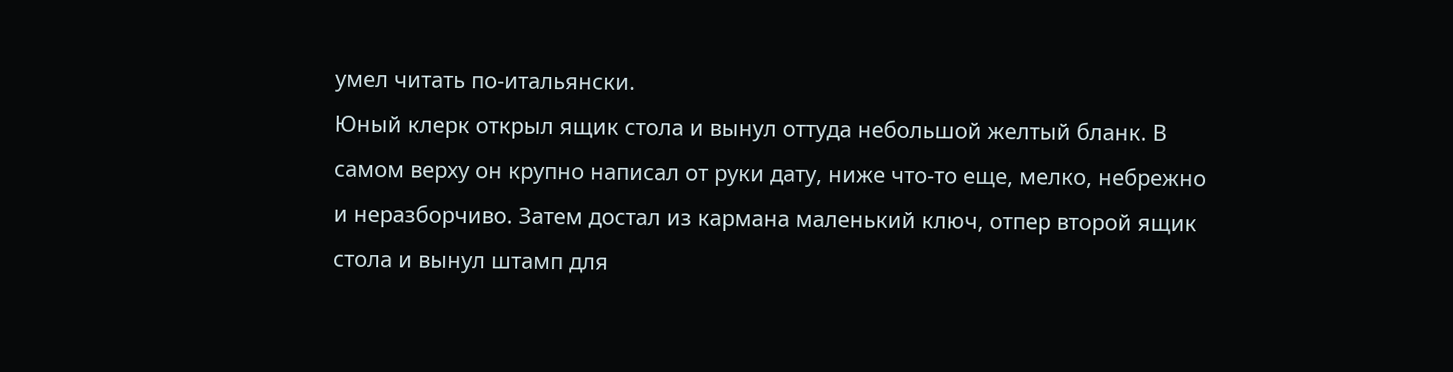умел читать по-итальянски.
Юный клерк открыл ящик стола и вынул оттуда небольшой желтый бланк. В самом верху он крупно написал от руки дату, ниже что-то еще, мелко, небрежно и неразборчиво. Затем достал из кармана маленький ключ, отпер второй ящик стола и вынул штамп для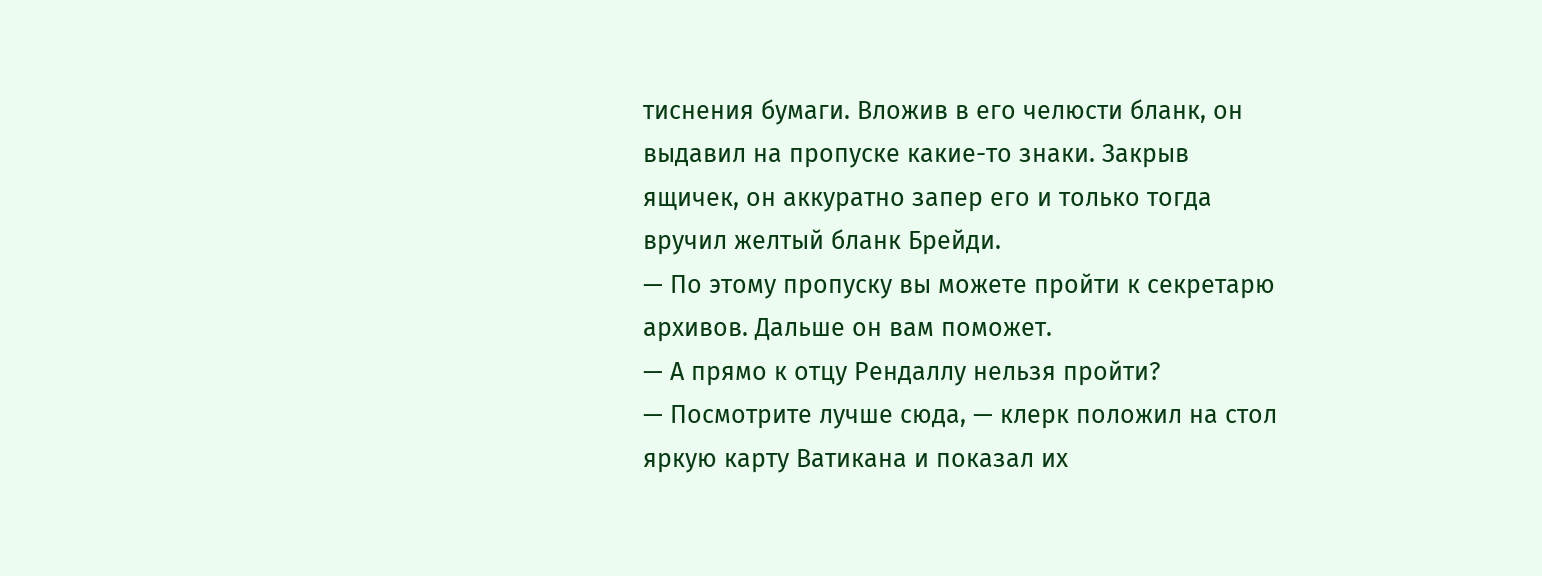тиснения бумаги. Вложив в его челюсти бланк, он выдавил на пропуске какие-то знаки. Закрыв ящичек, он аккуратно запер его и только тогда вручил желтый бланк Брейди.
— По этому пропуску вы можете пройти к секретарю архивов. Дальше он вам поможет.
— А прямо к отцу Рендаллу нельзя пройти?
— Посмотрите лучше сюда, — клерк положил на стол яркую карту Ватикана и показал их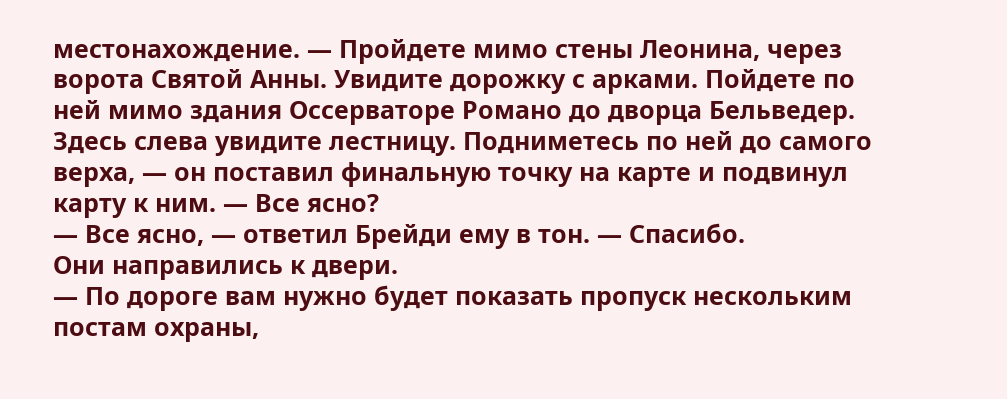местонахождение. — Пройдете мимо стены Леонина, через ворота Святой Анны. Увидите дорожку с арками. Пойдете по ней мимо здания Оссерваторе Романо до дворца Бельведер. Здесь слева увидите лестницу. Подниметесь по ней до самого верха, — он поставил финальную точку на карте и подвинул карту к ним. — Все ясно?
— Все ясно, — ответил Брейди ему в тон. — Спасибо.
Они направились к двери.
— По дороге вам нужно будет показать пропуск нескольким постам охраны,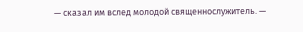— сказал им вслед молодой священнослужитель. —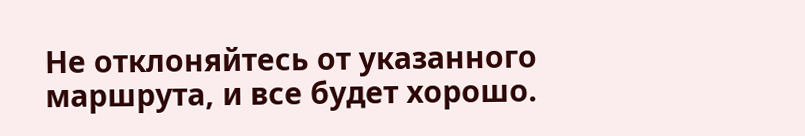Не отклоняйтесь от указанного маршрута, и все будет хорошо.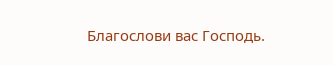Благослови вас Господь.